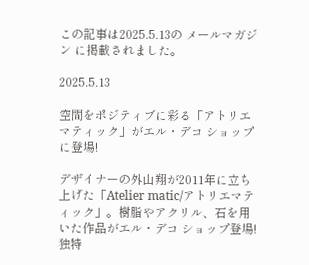この記事は2025.5.13の メールマガジン に掲載されました。

2025.5.13

空間をポジティブに彩る「アトリエマティック」がエル・デコ ショップに登場!

デザイナーの外山翔が2011年に立ち上げた「Atelier matic/アトリエマティック」。樹脂やアクリル、石を用いた作品がエル・デコ ショップ登場! 独特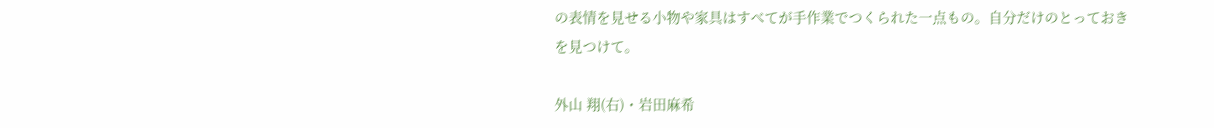の表情を見せる小物や家具はすべてが手作業でつくられた一点もの。自分だけのとっておきを見つけて。

外山 翔(右)・岩田麻希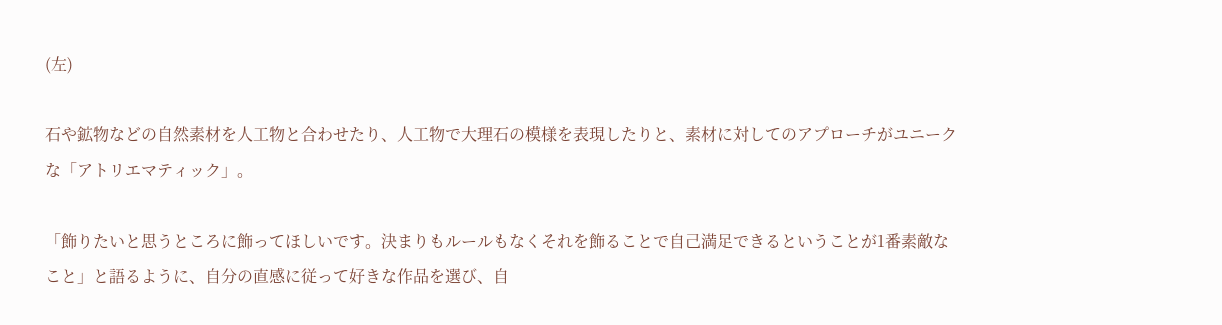(左)

石や鉱物などの自然素材を人工物と合わせたり、人工物で大理石の模様を表現したりと、素材に対してのアプローチがユニークな「アトリエマティック」。

「飾りたいと思うところに飾ってほしいです。決まりもルールもなくそれを飾ることで自己満足できるということが1番素敵なこと」と語るように、自分の直感に従って好きな作品を選び、自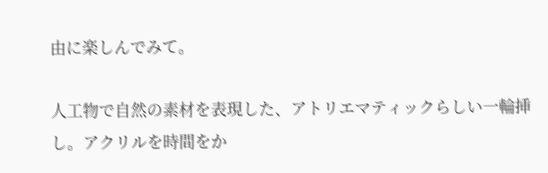由に楽しんでみて。

人工物で自然の素材を表現した、アトリエマティックらしい一輪挿し。アクリルを時間をか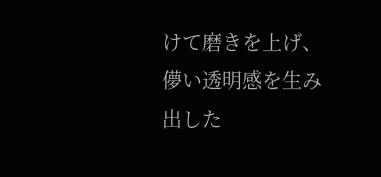けて磨きを上げ、儚い透明感を生み出した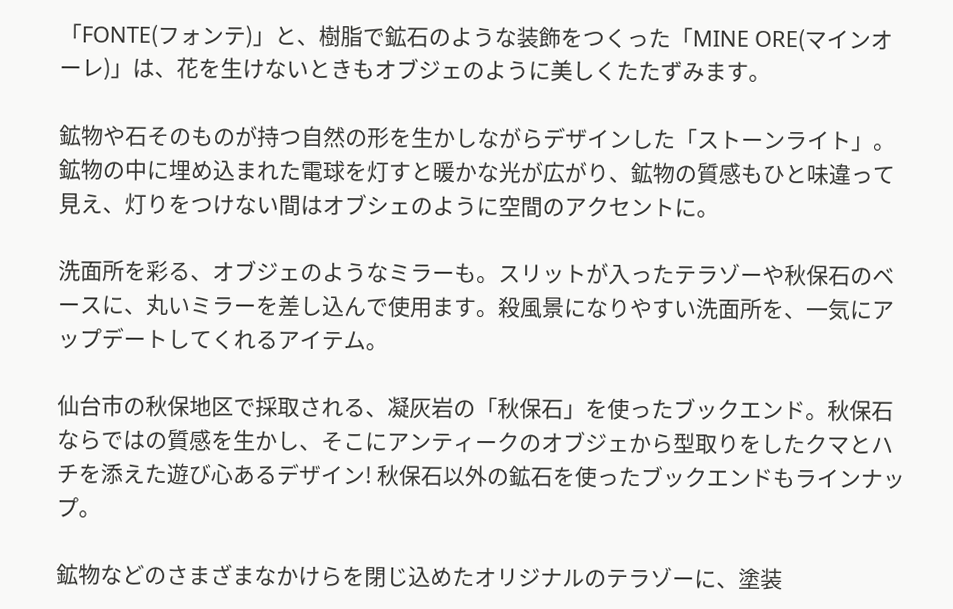「FONTE(フォンテ)」と、樹脂で鉱石のような装飾をつくった「MINE ORE(マインオーレ)」は、花を生けないときもオブジェのように美しくたたずみます。

鉱物や石そのものが持つ自然の形を生かしながらデザインした「ストーンライト」。鉱物の中に埋め込まれた電球を灯すと暖かな光が広がり、鉱物の質感もひと味違って見え、灯りをつけない間はオブシェのように空間のアクセントに。

洗面所を彩る、オブジェのようなミラーも。スリットが入ったテラゾーや秋保石のベースに、丸いミラーを差し込んで使用ます。殺風景になりやすい洗面所を、一気にアップデートしてくれるアイテム。

仙台市の秋保地区で採取される、凝灰岩の「秋保石」を使ったブックエンド。秋保石ならではの質感を生かし、そこにアンティークのオブジェから型取りをしたクマとハチを添えた遊び心あるデザイン! 秋保石以外の鉱石を使ったブックエンドもラインナップ。

鉱物などのさまざまなかけらを閉じ込めたオリジナルのテラゾーに、塗装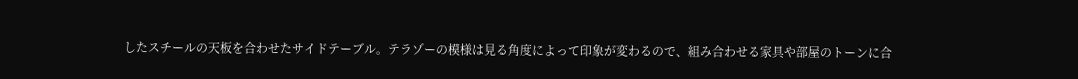したスチールの天板を合わせたサイドテーブル。テラゾーの模様は見る角度によって印象が変わるので、組み合わせる家具や部屋のトーンに合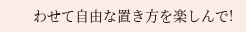わせて自由な置き方を楽しんで!